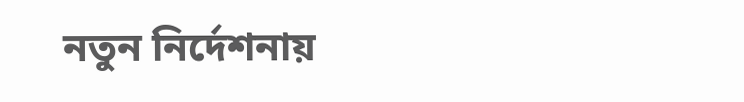নতুন নির্দেশনায়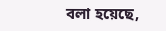বলা হয়েছে,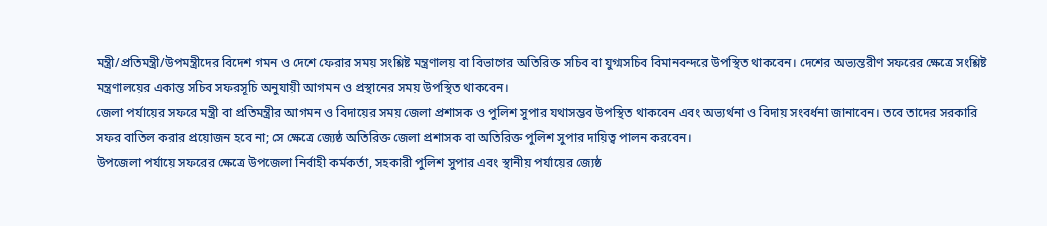মন্ত্রী/প্রতিমন্ত্রী/উপমন্ত্রীদের বিদেশ গমন ও দেশে ফেরার সময় সংশ্লিষ্ট মন্ত্রণালয় বা বিভাগের অতিরিক্ত সচিব বা যুগ্মসচিব বিমানবন্দরে উপস্থিত থাকবেন। দেশের অভ্যন্তরীণ সফরের ক্ষেত্রে সংশ্লিষ্ট মন্ত্রণালয়ের একান্ত সচিব সফরসূচি অনুযায়ী আগমন ও প্রস্থানের সময় উপস্থিত থাকবেন।
জেলা পর্যায়ের সফরে মন্ত্রী বা প্রতিমন্ত্রীর আগমন ও বিদায়ের সময় জেলা প্রশাসক ও পুলিশ সুপার যথাসম্ভব উপস্থিত থাকবেন এবং অভ্যর্থনা ও বিদায় সংবর্ধনা জানাবেন। তবে তাদের সরকারি সফর বাতিল করার প্রয়োজন হবে না; সে ক্ষেত্রে জ্যেষ্ঠ অতিরিক্ত জেলা প্রশাসক বা অতিরিক্ত পুলিশ সুপার দায়িত্ব পালন করবেন।
উপজেলা পর্যায়ে সফরের ক্ষেত্রে উপজেলা নির্বাহী কর্মকর্তা, সহকারী পুলিশ সুপার এবং স্থানীয় পর্যায়ের জ্যেষ্ঠ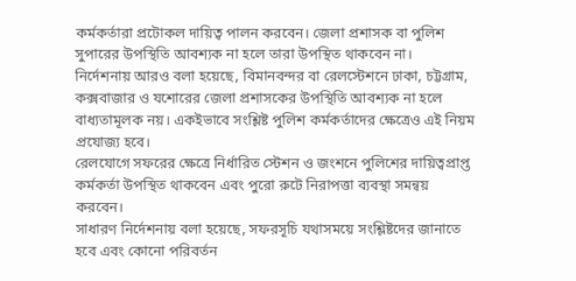কর্মকর্তারা প্রটোকল দায়িত্ব পালন করবেন। জেলা প্রশাসক বা পুলিশ সুপারের উপস্থিতি আবশ্যক না হলে তারা উপস্থিত থাকবেন না।
নির্দেশনায় আরও বলা হয়েছে, বিমানবন্দর বা রেলস্টেশনে ঢাকা, চট্টগ্রাম, কক্সবাজার ও যশোরের জেলা প্রশাসকের উপস্থিতি আবশ্যক না হলে বাধ্যতামূলক নয়। একইভাবে সংশ্লিষ্ট পুলিশ কর্মকর্তাদের ক্ষেত্রেও এই নিয়ম প্রযোজ্য হবে।
রেলযোগে সফরের ক্ষেত্রে নির্ধারিত স্টেশন ও জংশনে পুলিশের দায়িত্বপ্রাপ্ত কর্মকর্তা উপস্থিত থাকবেন এবং পুরো রুটে নিরাপত্তা ব্যবস্থা সমন্বয় করবেন।
সাধারণ নির্দেশনায় বলা হয়েছে, সফরসূচি যথাসময়ে সংশ্লিষ্টদের জানাতে হবে এবং কোনো পরিবর্তন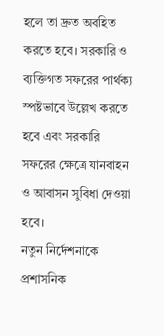হলে তা দ্রুত অবহিত করতে হবে। সরকারি ও ব্যক্তিগত সফরের পার্থক্য স্পষ্টভাবে উল্লেখ করতে হবে এবং সরকারি সফরের ক্ষেত্রে যানবাহন ও আবাসন সুবিধা দেওয়া হবে।
নতুন নির্দেশনাকে প্রশাসনিক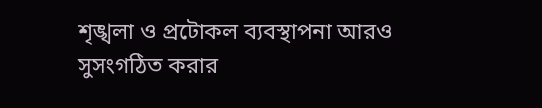শৃঙ্খলা ও প্রটোকল ব্যবস্থাপনা আরও সুসংগঠিত করার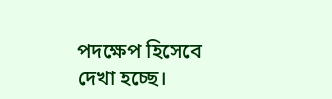পদক্ষেপ হিসেবে দেখা হচ্ছে।